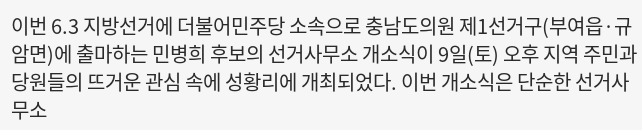이번 6.3 지방선거에 더불어민주당 소속으로 충남도의원 제1선거구(부여읍·규암면)에 출마하는 민병희 후보의 선거사무소 개소식이 9일(토) 오후 지역 주민과 당원들의 뜨거운 관심 속에 성황리에 개최되었다. 이번 개소식은 단순한 선거사무소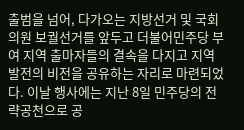출범을 넘어, 다가오는 지방선거 및 국회의원 보궐선거를 앞두고 더불어민주당 부여 지역 출마자들의 결속을 다지고 지역 발전의 비전을 공유하는 자리로 마련되었다. 이날 행사에는 지난 8일 민주당의 전략공천으로 공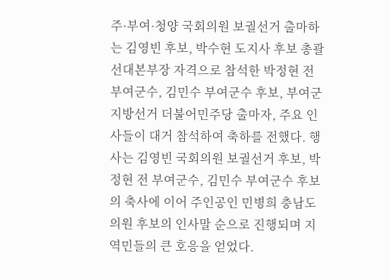주·부여·청양 국회의원 보궐선거 출마하는 김영빈 후보, 박수현 도지사 후보 총괄선대본부장 자격으로 참석한 박정현 전 부여군수, 김민수 부여군수 후보, 부여군 지방선거 더불어민주당 출마자, 주요 인사들이 대거 참석하여 축하를 전했다. 행사는 김영빈 국회의원 보궐선거 후보, 박정현 전 부여군수, 김민수 부여군수 후보의 축사에 이어 주인공인 민병희 충남도의원 후보의 인사말 순으로 진행되며 지역민들의 큰 호응을 얻었다.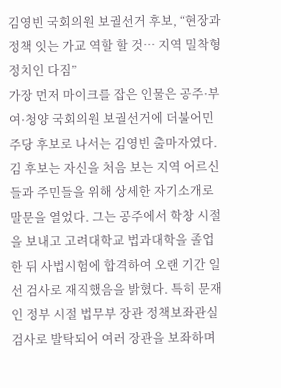김영빈 국회의원 보궐선거 후보, “현장과 정책 잇는 가교 역할 할 것… 지역 밀착형 정치인 다짐”
가장 먼저 마이크를 잡은 인물은 공주·부여·청양 국회의원 보궐선거에 더불어민주당 후보로 나서는 김영빈 출마자였다. 김 후보는 자신을 처음 보는 지역 어르신들과 주민들을 위해 상세한 자기소개로 말문을 열었다. 그는 공주에서 학창 시절을 보내고 고려대학교 법과대학을 졸업한 뒤 사법시험에 합격하여 오랜 기간 일선 검사로 재직했음을 밝혔다. 특히 문재인 정부 시절 법무부 장관 정책보좌관실 검사로 발탁되어 여러 장관을 보좌하며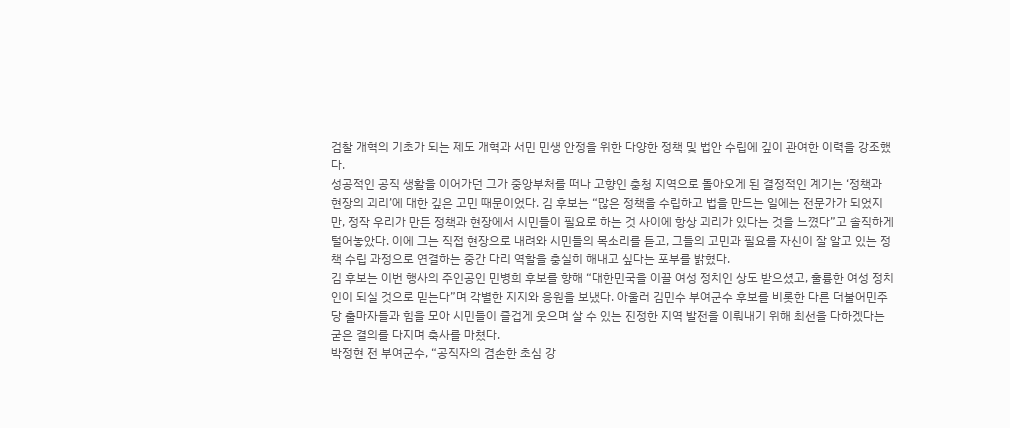검찰 개혁의 기초가 되는 제도 개혁과 서민 민생 안정을 위한 다양한 정책 및 법안 수립에 깊이 관여한 이력을 강조했다.
성공적인 공직 생활을 이어가던 그가 중앙부처를 떠나 고향인 충청 지역으로 돌아오게 된 결정적인 계기는 ‘정책과 현장의 괴리’에 대한 깊은 고민 때문이었다. 김 후보는 “많은 정책을 수립하고 법을 만드는 일에는 전문가가 되었지만, 정작 우리가 만든 정책과 현장에서 시민들이 필요로 하는 것 사이에 항상 괴리가 있다는 것을 느꼈다”고 솔직하게 털어놓았다. 이에 그는 직접 현장으로 내려와 시민들의 목소리를 듣고, 그들의 고민과 필요를 자신이 잘 알고 있는 정책 수립 과정으로 연결하는 중간 다리 역할을 충실히 해내고 싶다는 포부를 밝혔다.
김 후보는 이번 행사의 주인공인 민병희 후보를 향해 “대한민국을 이끌 여성 정치인 상도 받으셨고, 훌륭한 여성 정치인이 되실 것으로 믿는다”며 각별한 지지와 응원을 보냈다. 아울러 김민수 부여군수 후보를 비롯한 다른 더불어민주당 출마자들과 힘을 모아 시민들이 즐겁게 웃으며 살 수 있는 진정한 지역 발전을 이뤄내기 위해 최선을 다하겠다는 굳은 결의를 다지며 축사를 마쳤다.
박정현 전 부여군수, “공직자의 겸손한 초심 강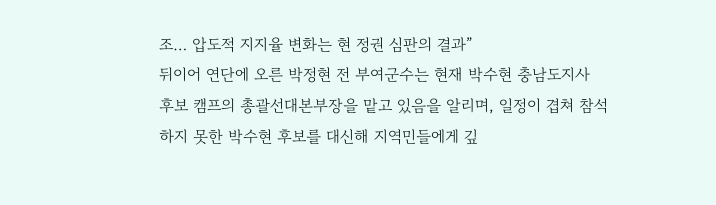조… 압도적 지지율 변화는 현 정권 심판의 결과”
뒤이어 연단에 오른 박정현 전 부여군수는 현재 박수현 충남도지사 후보 캠프의 총괄선대본부장을 맡고 있음을 알리며, 일정이 겹쳐 참석하지 못한 박수현 후보를 대신해 지역민들에게 깊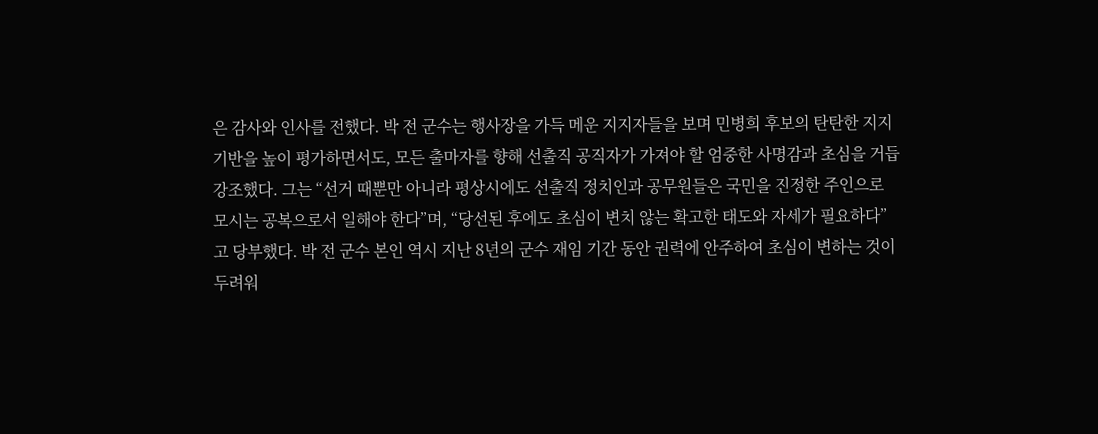은 감사와 인사를 전했다. 박 전 군수는 행사장을 가득 메운 지지자들을 보며 민병희 후보의 탄탄한 지지 기반을 높이 평가하면서도, 모든 출마자를 향해 선출직 공직자가 가져야 할 엄중한 사명감과 초심을 거듭 강조했다. 그는 “선거 때뿐만 아니라 평상시에도 선출직 정치인과 공무원들은 국민을 진정한 주인으로 모시는 공복으로서 일해야 한다”며, “당선된 후에도 초심이 변치 않는 확고한 태도와 자세가 필요하다”고 당부했다. 박 전 군수 본인 역시 지난 8년의 군수 재임 기간 동안 권력에 안주하여 초심이 변하는 것이 두려워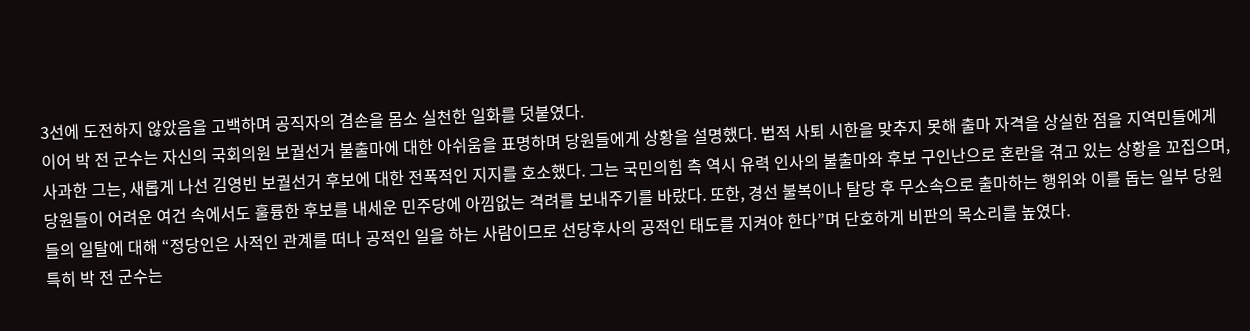3선에 도전하지 않았음을 고백하며 공직자의 겸손을 몸소 실천한 일화를 덧붙였다.
이어 박 전 군수는 자신의 국회의원 보궐선거 불출마에 대한 아쉬움을 표명하며 당원들에게 상황을 설명했다. 법적 사퇴 시한을 맞추지 못해 출마 자격을 상실한 점을 지역민들에게 사과한 그는, 새롭게 나선 김영빈 보궐선거 후보에 대한 전폭적인 지지를 호소했다. 그는 국민의힘 측 역시 유력 인사의 불출마와 후보 구인난으로 혼란을 겪고 있는 상황을 꼬집으며, 당원들이 어려운 여건 속에서도 훌륭한 후보를 내세운 민주당에 아낌없는 격려를 보내주기를 바랐다. 또한, 경선 불복이나 탈당 후 무소속으로 출마하는 행위와 이를 돕는 일부 당원들의 일탈에 대해 “정당인은 사적인 관계를 떠나 공적인 일을 하는 사람이므로 선당후사의 공적인 태도를 지켜야 한다”며 단호하게 비판의 목소리를 높였다.
특히 박 전 군수는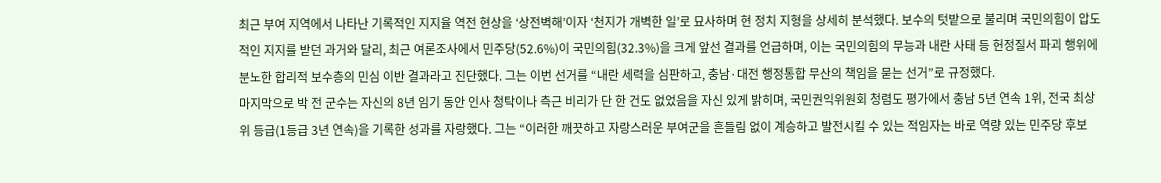최근 부여 지역에서 나타난 기록적인 지지율 역전 현상을 ‘상전벽해’이자 ‘천지가 개벽한 일’로 묘사하며 현 정치 지형을 상세히 분석했다. 보수의 텃밭으로 불리며 국민의힘이 압도적인 지지를 받던 과거와 달리, 최근 여론조사에서 민주당(52.6%)이 국민의힘(32.3%)을 크게 앞선 결과를 언급하며, 이는 국민의힘의 무능과 내란 사태 등 헌정질서 파괴 행위에 분노한 합리적 보수층의 민심 이반 결과라고 진단했다. 그는 이번 선거를 “내란 세력을 심판하고, 충남·대전 행정통합 무산의 책임을 묻는 선거”로 규정했다.
마지막으로 박 전 군수는 자신의 8년 임기 동안 인사 청탁이나 측근 비리가 단 한 건도 없었음을 자신 있게 밝히며, 국민권익위원회 청렴도 평가에서 충남 5년 연속 1위, 전국 최상위 등급(1등급 3년 연속)을 기록한 성과를 자랑했다. 그는 “이러한 깨끗하고 자랑스러운 부여군을 흔들림 없이 계승하고 발전시킬 수 있는 적임자는 바로 역량 있는 민주당 후보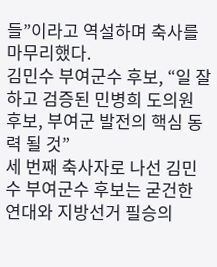들”이라고 역설하며 축사를 마무리했다.
김민수 부여군수 후보, “일 잘하고 검증된 민병희 도의원 후보, 부여군 발전의 핵심 동력 될 것”
세 번째 축사자로 나선 김민수 부여군수 후보는 굳건한 연대와 지방선거 필승의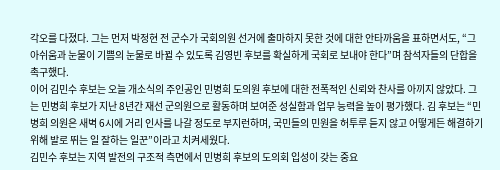각오를 다졌다. 그는 먼저 박정현 전 군수가 국회의원 선거에 출마하지 못한 것에 대한 안타까움을 표하면서도, “그 아쉬움과 눈물이 기쁨의 눈물로 바뀔 수 있도록 김영빈 후보를 확실하게 국회로 보내야 한다”며 참석자들의 단합을 촉구했다.
이어 김민수 후보는 오늘 개소식의 주인공인 민병희 도의원 후보에 대한 전폭적인 신뢰와 찬사를 아끼지 않았다. 그는 민병희 후보가 지난 8년간 재선 군의원으로 활동하며 보여준 성실함과 업무 능력을 높이 평가했다. 김 후보는 “민병희 의원은 새벽 6시에 거리 인사를 나갈 정도로 부지런하며, 국민들의 민원을 허투루 듣지 않고 어떻게든 해결하기 위해 발로 뛰는 일 잘하는 일꾼”이라고 치켜세웠다.
김민수 후보는 지역 발전의 구조적 측면에서 민병희 후보의 도의회 입성이 갖는 중요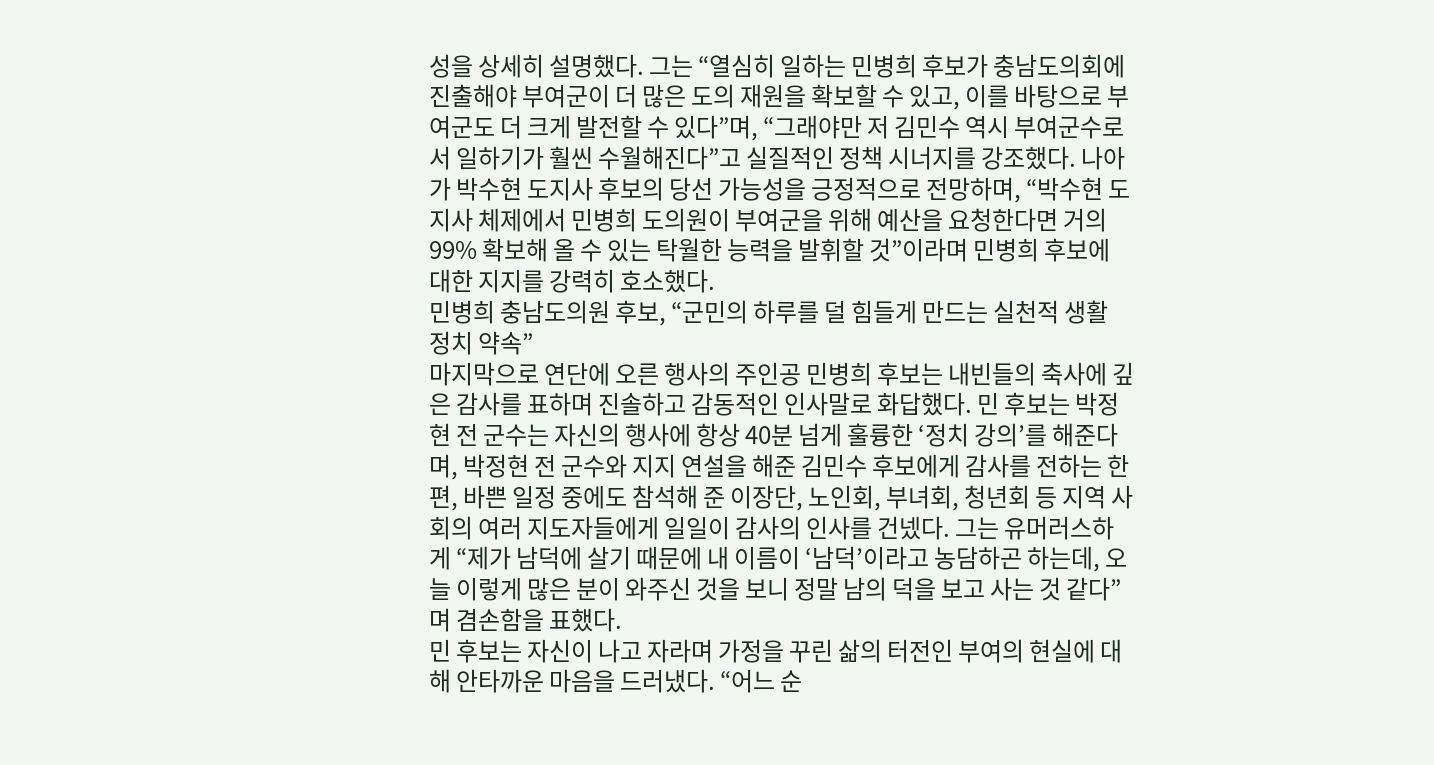성을 상세히 설명했다. 그는 “열심히 일하는 민병희 후보가 충남도의회에 진출해야 부여군이 더 많은 도의 재원을 확보할 수 있고, 이를 바탕으로 부여군도 더 크게 발전할 수 있다”며, “그래야만 저 김민수 역시 부여군수로서 일하기가 훨씬 수월해진다”고 실질적인 정책 시너지를 강조했다. 나아가 박수현 도지사 후보의 당선 가능성을 긍정적으로 전망하며, “박수현 도지사 체제에서 민병희 도의원이 부여군을 위해 예산을 요청한다면 거의 99% 확보해 올 수 있는 탁월한 능력을 발휘할 것”이라며 민병희 후보에 대한 지지를 강력히 호소했다.
민병희 충남도의원 후보, “군민의 하루를 덜 힘들게 만드는 실천적 생활 정치 약속”
마지막으로 연단에 오른 행사의 주인공 민병희 후보는 내빈들의 축사에 깊은 감사를 표하며 진솔하고 감동적인 인사말로 화답했다. 민 후보는 박정현 전 군수는 자신의 행사에 항상 40분 넘게 훌륭한 ‘정치 강의’를 해준다며, 박정현 전 군수와 지지 연설을 해준 김민수 후보에게 감사를 전하는 한편, 바쁜 일정 중에도 참석해 준 이장단, 노인회, 부녀회, 청년회 등 지역 사회의 여러 지도자들에게 일일이 감사의 인사를 건넸다. 그는 유머러스하게 “제가 남덕에 살기 때문에 내 이름이 ‘남덕’이라고 농담하곤 하는데, 오늘 이렇게 많은 분이 와주신 것을 보니 정말 남의 덕을 보고 사는 것 같다”며 겸손함을 표했다.
민 후보는 자신이 나고 자라며 가정을 꾸린 삶의 터전인 부여의 현실에 대해 안타까운 마음을 드러냈다. “어느 순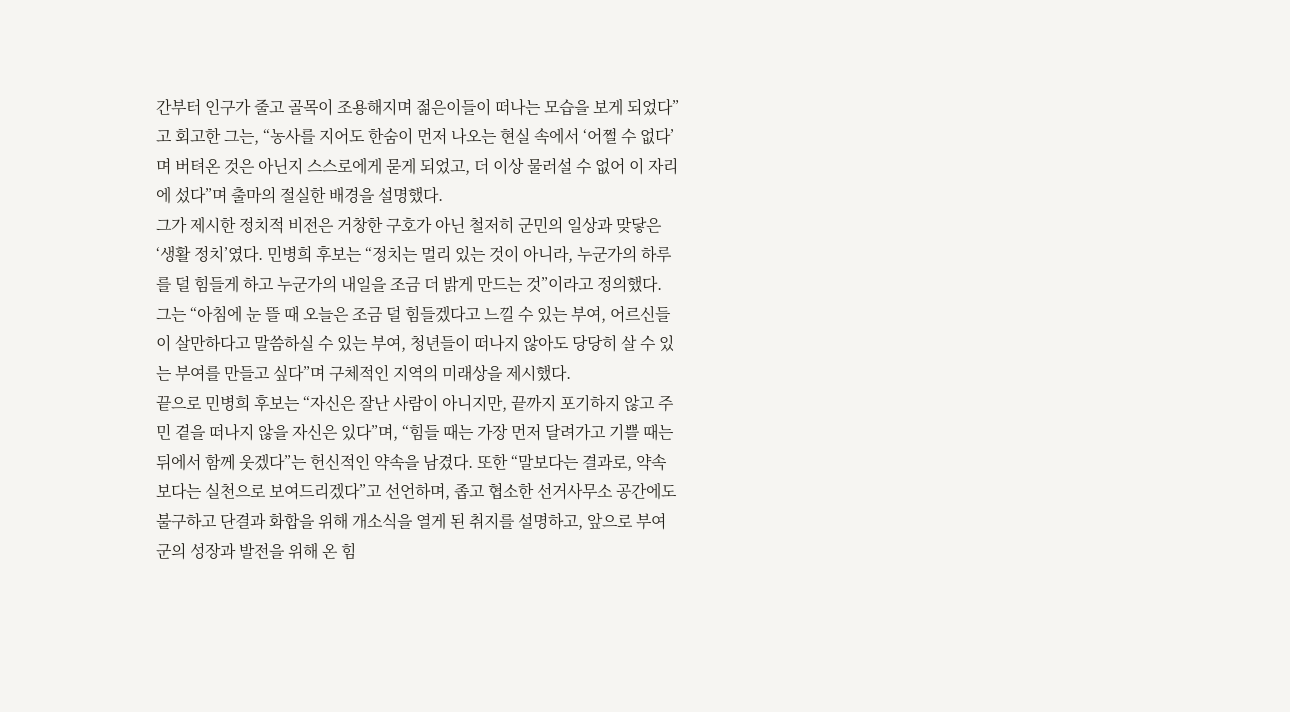간부터 인구가 줄고 골목이 조용해지며 젊은이들이 떠나는 모습을 보게 되었다”고 회고한 그는, “농사를 지어도 한숨이 먼저 나오는 현실 속에서 ‘어쩔 수 없다’며 버텨온 것은 아닌지 스스로에게 묻게 되었고, 더 이상 물러설 수 없어 이 자리에 섰다”며 출마의 절실한 배경을 설명했다.
그가 제시한 정치적 비전은 거창한 구호가 아닌 철저히 군민의 일상과 맞닿은 ‘생활 정치’였다. 민병희 후보는 “정치는 멀리 있는 것이 아니라, 누군가의 하루를 덜 힘들게 하고 누군가의 내일을 조금 더 밝게 만드는 것”이라고 정의했다. 그는 “아침에 눈 뜰 때 오늘은 조금 덜 힘들겠다고 느낄 수 있는 부여, 어르신들이 살만하다고 말씀하실 수 있는 부여, 청년들이 떠나지 않아도 당당히 살 수 있는 부여를 만들고 싶다”며 구체적인 지역의 미래상을 제시했다.
끝으로 민병희 후보는 “자신은 잘난 사람이 아니지만, 끝까지 포기하지 않고 주민 곁을 떠나지 않을 자신은 있다”며, “힘들 때는 가장 먼저 달려가고 기쁠 때는 뒤에서 함께 웃겠다”는 헌신적인 약속을 남겼다. 또한 “말보다는 결과로, 약속보다는 실천으로 보여드리겠다”고 선언하며, 좁고 협소한 선거사무소 공간에도 불구하고 단결과 화합을 위해 개소식을 열게 된 취지를 설명하고, 앞으로 부여군의 성장과 발전을 위해 온 힘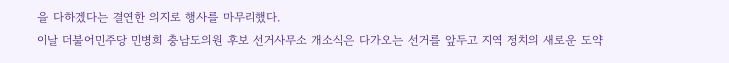을 다하겠다는 결연한 의지로 행사를 마무리했다.
이날 더불어민주당 민병희 충남도의원 후보 선거사무소 개소식은 다가오는 선거를 앞두고 지역 정치의 새로운 도약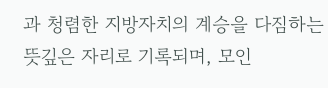과 청렴한 지방자치의 계승을 다짐하는 뜻깊은 자리로 기록되며, 모인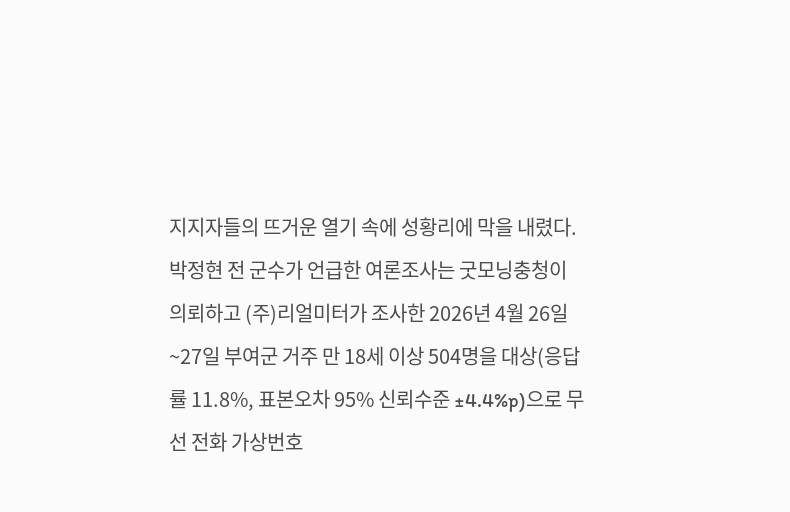지지자들의 뜨거운 열기 속에 성황리에 막을 내렸다.
박정현 전 군수가 언급한 여론조사는 굿모닝충청이 의뢰하고 (주)리얼미터가 조사한 2026년 4월 26일~27일 부여군 거주 만 18세 이상 504명을 대상(응답률 11.8%, 표본오차 95% 신뢰수준 ±4.4%p)으로 무선 전화 가상번호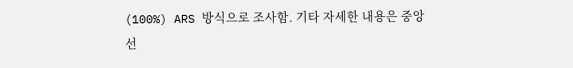(100%) ARS 방식으로 조사함. 기타 자세한 내용은 중앙선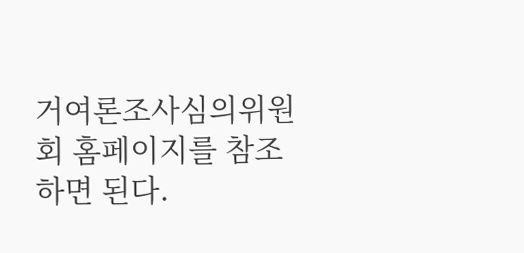거여론조사심의위원회 홈페이지를 참조하면 된다.